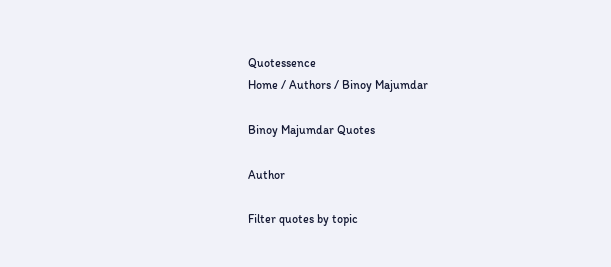Quotessence
Home / Authors / Binoy Majumdar

Binoy Majumdar Quotes

Author

Filter quotes by topic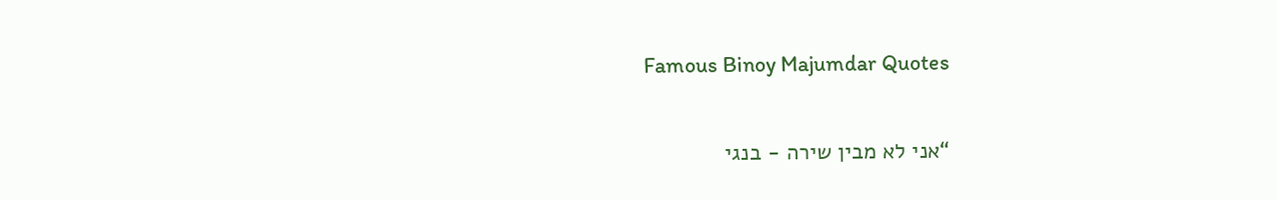Famous Binoy Majumdar Quotes

“אני לא מבין שירה - בנגי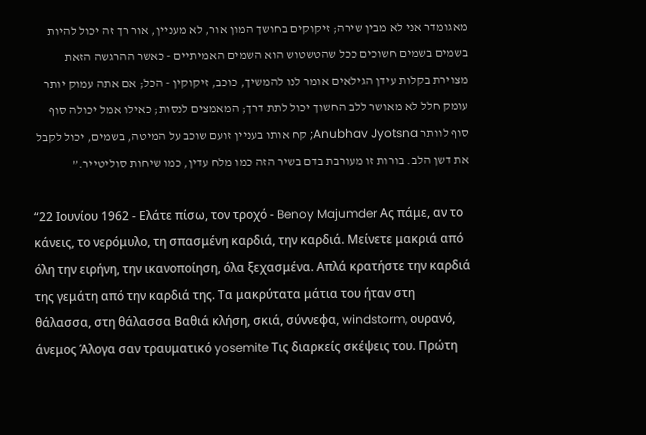מאגומדר אני לא מבין שירה; זיקוקים בחושך המון אור, לא מעניין, אור רך זה יכול להיות בשמים בשמים חשוכים ככל שהטשטוש הוא השמים האמיתיים - כאשר ההרגשה הזאת מצוירת בקלות עידן הגילאים אומר לנו להמשיך, כוכב, זיקוקין - הכל; אם אתה עמוק יותר עומק חלל לא מאושר ללב החשוך יכול לתת דרך; המאמצים לנסות; כאילו אמל יכולה סוף סוף לוותר Anubhav Jyotsna; קח אותו בעניין זועם שוכב על המיטה, בשמים, יכול לקבל את דשן הלב. בורות זו מעורבת בדם בשיר הזה כמו מלח עדין, כמו שיחות סוליטייר.”

“22 Ιουνίου 1962 - Ελάτε πίσω, τον τροχό - Benoy Majumder Ας πάμε, αν το κάνεις, το νερόμυλο, τη σπασμένη καρδιά, την καρδιά. Μείνετε μακριά από όλη την ειρήνη, την ικανοποίηση, όλα ξεχασμένα. Απλά κρατήστε την καρδιά της γεμάτη από την καρδιά της. Τα μακρύτατα μάτια του ήταν στη θάλασσα, στη θάλασσα Βαθιά κλήση, σκιά, σύννεφα, windstorm, ουρανό, άνεμος Άλογα σαν τραυματικό yosemite Τις διαρκείς σκέψεις του. Πρώτη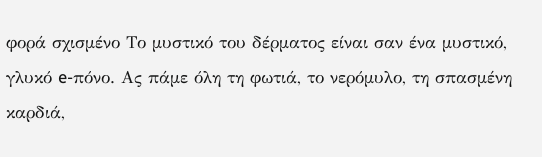φορά σχισμένο Το μυστικό του δέρματος είναι σαν ένα μυστικό, γλυκό e-πόνο. Ας πάμε όλη τη φωτιά, το νερόμυλο, τη σπασμένη καρδιά,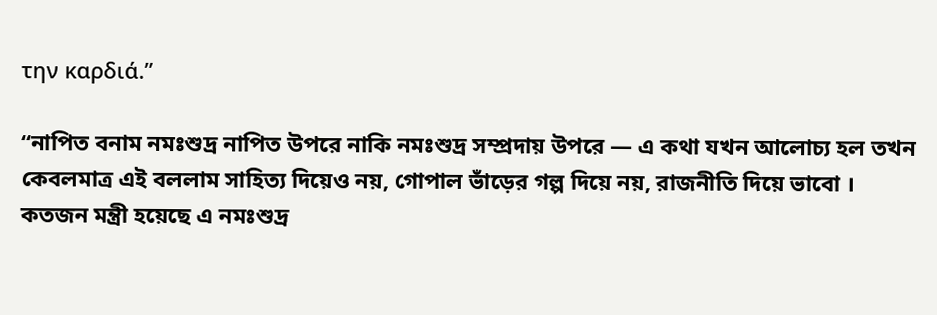την καρδιά.”

“নাপিত বনাম নমঃশুদ্র নাপিত উপরে নাকি নমঃশুদ্র সম্প্রদায় উপরে — এ কথা যখন আলোচ্য হল তখন কেবলমাত্র এই বললাম সাহিত্য দিয়েও নয়, গোপাল ভাঁড়ের গল্প দিয়ে নয়, রাজনীতি দিয়ে ভাবো । কতজন মন্ত্রী হয়েছে এ নমঃশুদ্র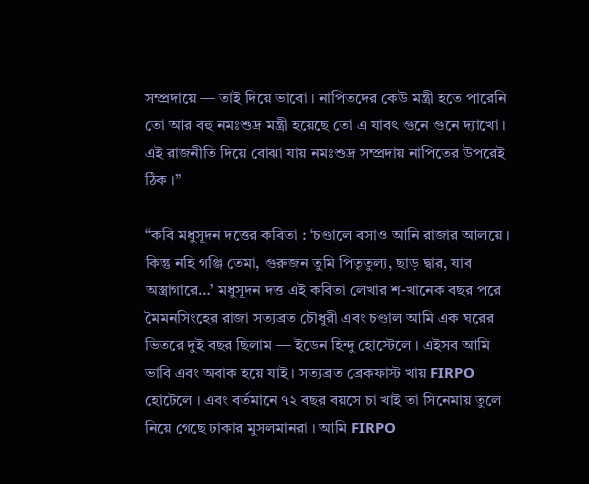সম্প্রদায়ে — তাই দিয়ে ভাবো । নাপিতদের কেউ মন্ত্রী হতে পারেনি তো আর বহু নমঃশুদ্র মন্ত্রী হয়েছে তো এ যাবৎ গুনে গুনে দ্যাখো । এই রাজনীতি দিয়ে বোঝা যায় নমঃশুদ্র সম্প্রদায় নাপিতের উপরেই ঠিক ।”

“কবি মধুসূদন দত্তের কবিতা : ‘চণ্ডালে বসাও আনি রাজার আলয়ে । কিন্তু নহি গঞ্জি তেমা, গুরুজন তুমি পিতৃতুল্য, ছাড় দ্বার, যাব অস্ত্রাগারে…’ মধুসূদন দত্ত এই কবিতা লেখার শ-খানেক বছর পরে মৈমনসিংহের রাজা সত্যব্রত চৌধুরী এবং চণ্ডাল আমি এক ঘরের ভিতরে দুই বছর ছিলাম — ইডেন হিন্দু হোস্টেলে । এইসব আমি ভাবি এবং অবাক হয়ে যাই । সত্যব্রত ব্রেকফাস্ট খায় FIRPO হোটেলে । এবং বর্তমানে ৭২ বছর বয়সে চা খাই তা সিনেমায় তুলে নিয়ে গেছে ঢাকার মুসলমানরা । আমি FIRPO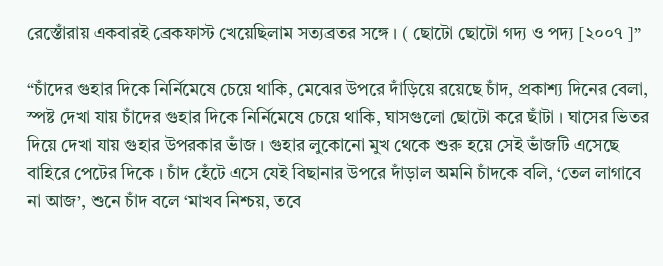রেস্তোঁরায় একবারই ব্রেকফাস্ট খেয়েছিলাম সত্যব্রতর সঙ্গে । ( ছোটো ছোটো গদ্য ও পদ্য [২০০৭ ]”

“চাঁদের গুহার দিকে নির্নিমেষে চেয়ে থাকি, মেঝের উপরে দাঁড়িয়ে রয়েছে চাঁদ, প্রকাশ্য দিনের বেলা, স্পষ্ট দেখা যায় চাঁদের গুহার দিকে নির্নিমেষে চেয়ে থাকি, ঘাসগুলো ছোটো করে ছাঁটা । ঘাসের ভিতর দিয়ে দেখা যায় গুহার উপরকার ভাঁজ । গুহার লুকোনো মুখ থেকে শুরু হয়ে সেই ভাঁজটি এসেছে বাহিরে পেটের দিকে । চাঁদ হেঁটে এসে যেই বিছানার উপরে দাঁড়াল অমনি চাঁদকে বলি, ‘তেল লাগাবে না আজ’, শুনে চাঁদ বলে ‘মাখব নিশ্চয়, তবে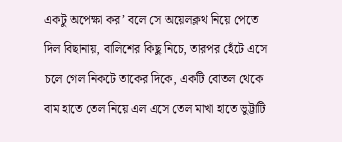একটু অপেক্ষা কর’ বলে সে অয়েলক্লথ নিয়ে পেতে দিল বিছানায়, বালিশের কিছু নিচে, তারপর হেঁটে এসে চলে গেল নিকটে তাকের দিকে, একটি বোতল থেকে বাম হাতে তেল নিয়ে এল এসে তেল মাখা হাতে ভুট্টাটি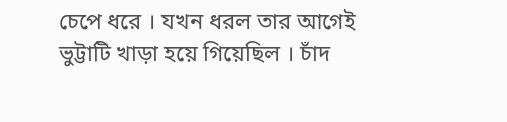চেপে ধরে । যখন ধরল তার আগেই ভুট্টাটি খাড়া হয়ে গিয়েছিল । চাঁদ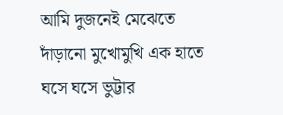আমি দুজনেই মেঝেতে দাঁড়ানো মুখোমুখি এক হাতে ঘসে ঘসে ভুট্টার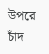উপরে চাঁদ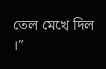তেল মেখে দিল ।”